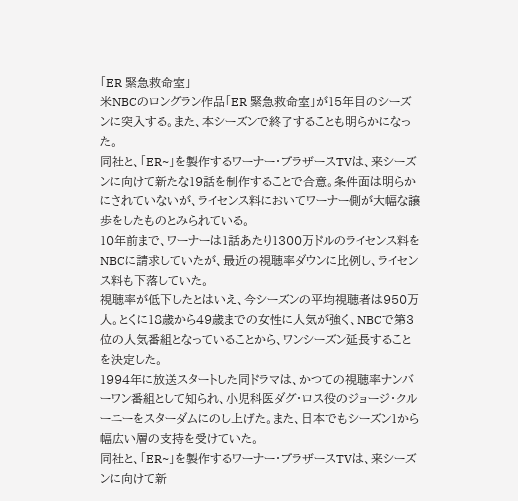「ER 緊急救命室」
米NBCのロングラン作品「ER 緊急救命室」が15年目のシーズンに突入する。また、本シーズンで終了することも明らかになった。
同社と、「ER~」を製作するワーナー・ブラザースTVは、来シーズンに向けて新たな19話を制作することで合意。条件面は明らかにされていないが、ライセンス料においてワーナー側が大幅な譲歩をしたものとみられている。
10年前まで、ワーナーは1話あたり1300万ドルのライセンス料をNBCに請求していたが、最近の視聴率ダウンに比例し、ライセンス料も下落していた。
視聴率が低下したとはいえ、今シーズンの平均視聴者は950万人。とくに18歳から49歳までの女性に人気が強く、NBCで第3位の人気番組となっていることから、ワンシーズン延長することを決定した。
1994年に放送スタートした同ドラマは、かつての視聴率ナンバーワン番組として知られ、小児科医ダグ・ロス役のジョージ・クルーニーをスターダムにのし上げた。また、日本でもシーズン1から幅広い層の支持を受けていた。
同社と、「ER~」を製作するワーナー・ブラザースTVは、来シーズンに向けて新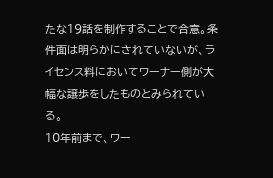たな19話を制作することで合意。条件面は明らかにされていないが、ライセンス料においてワーナー側が大幅な譲歩をしたものとみられている。
10年前まで、ワー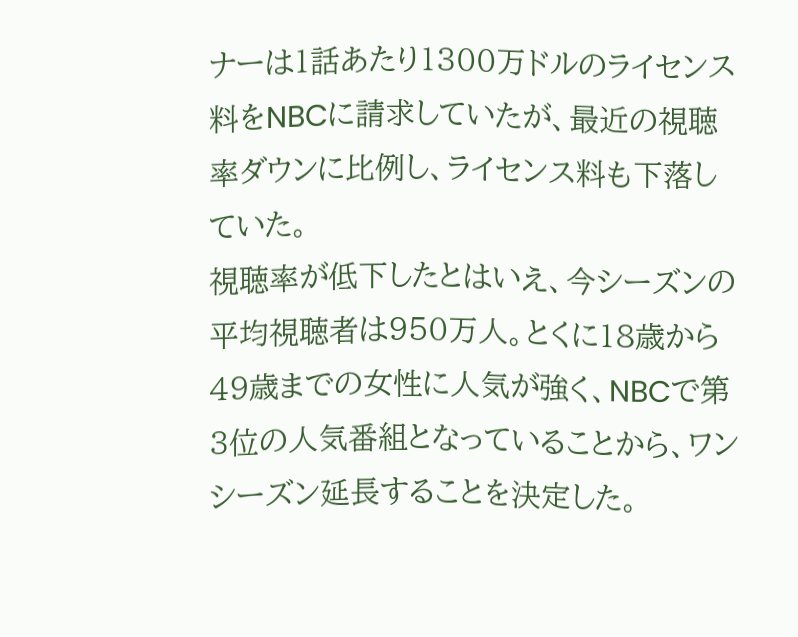ナーは1話あたり1300万ドルのライセンス料をNBCに請求していたが、最近の視聴率ダウンに比例し、ライセンス料も下落していた。
視聴率が低下したとはいえ、今シーズンの平均視聴者は950万人。とくに18歳から49歳までの女性に人気が強く、NBCで第3位の人気番組となっていることから、ワンシーズン延長することを決定した。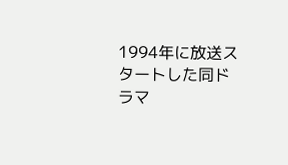1994年に放送スタートした同ドラマ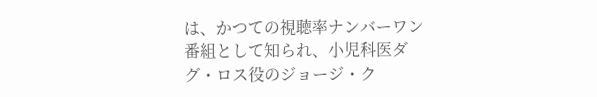は、かつての視聴率ナンバーワン番組として知られ、小児科医ダグ・ロス役のジョージ・ク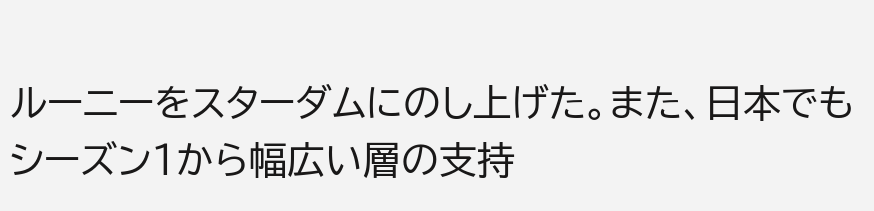ルーニーをスターダムにのし上げた。また、日本でもシーズン1から幅広い層の支持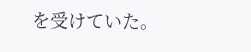を受けていた。